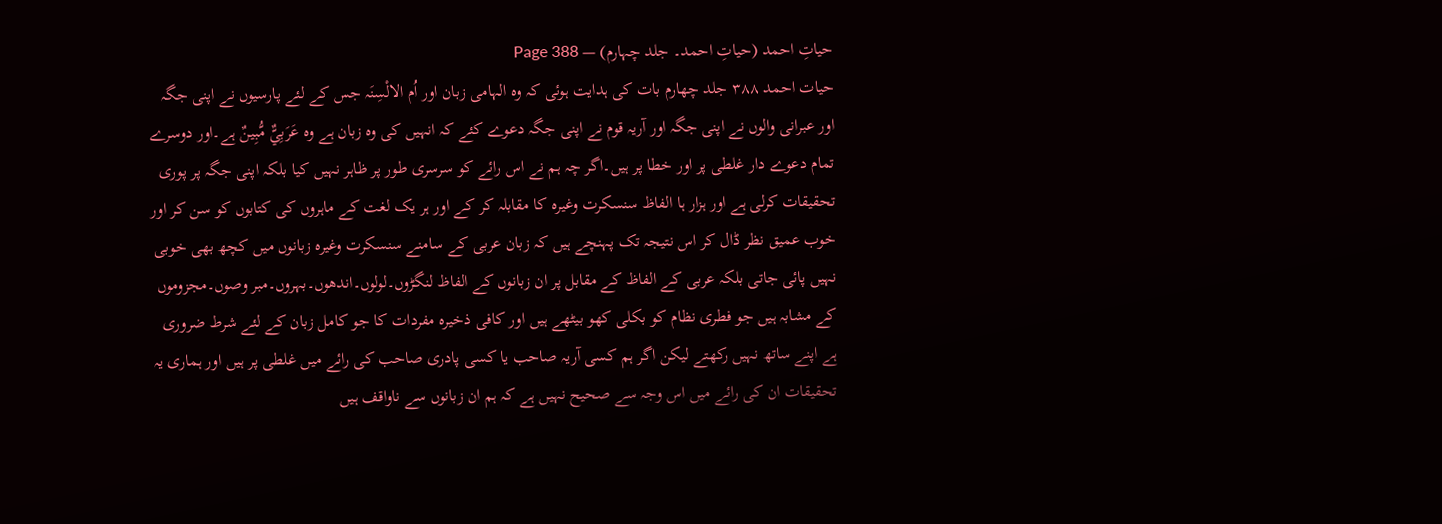حیاتِ احمد (حیاتِ احمد۔ جلد چہارم) — Page 388
حیات احمد ۳۸۸ جلد چهارم بات کی ہدایت ہوئی کہ وہ الہامی زبان اور اُم الالْسِنَہ جس کے لئے پارسیوں نے اپنی جگہ اور عبرانی والوں نے اپنی جگہ اور آریہ قوم نے اپنی جگہ دعوے کئے کہ انہیں کی وہ زبان ہے وہ عَرَبِيٌّ مُّبِينٌ ہے۔اور دوسرے تمام دعوے دار غلطی پر اور خطا پر ہیں۔اگر چہ ہم نے اس رائے کو سرسری طور پر ظاہر نہیں کیا بلکہ اپنی جگہ پر پوری تحقیقات کرلی ہے اور ہزار ہا الفاظ سنسکرت وغیرہ کا مقابلہ کر کے اور ہر یک لغت کے ماہروں کی کتابوں کو سن کر اور خوب عمیق نظر ڈال کر اس نتیجہ تک پہنچے ہیں کہ زبان عربی کے سامنے سنسکرت وغیرہ زبانوں میں کچھ بھی خوبی نہیں پائی جاتی بلکہ عربی کے الفاظ کے مقابل پر ان زبانوں کے الفاظ لنگڑوں۔لولوں۔اندھوں۔بہروں۔مبر وصوں۔مجزوموں کے مشابہ ہیں جو فطری نظام کو بکلی کھو بیٹھے ہیں اور کافی ذخیرہ مفردات کا جو کامل زبان کے لئے شرط ضروری ہے اپنے ساتھ نہیں رکھتے لیکن اگر ہم کسی آریہ صاحب یا کسی پادری صاحب کی رائے میں غلطی پر ہیں اور ہماری یہ تحقیقات ان کی رائے میں اس وجہ سے صحیح نہیں ہے کہ ہم ان زبانوں سے ناواقف ہیں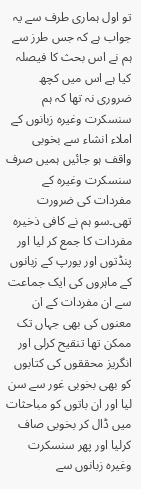تو اول ہماری طرف سے یہ جواب ہے کہ جس طرز سے ہم نے اس بحث کا فیصلہ کیا ہے اس میں کچھ ضروری نہ تھا کہ ہم سنسکرت وغیرہ زبانوں کے املاء انشاء سے بخوبی واقف ہو جائیں ہمیں صرف سنسکرت وغیرہ کے مفردات کی ضرورت تھی۔سو ہم نے کافی ذخیرہ مفردات کا جمع کر لیا اور پنڈتوں اور یورپ کے زبانوں کے ماہروں کی ایک جماعت سے ان مفردات کے ان معنوں کی بھی جہاں تک ممکن تھا تنقیح کرلی اور انگریز محققوں کی کتابوں کو بھی بخوبی غور سے سن لیا اور ان باتوں کو مباحثات میں ڈال کر بخوبی صاف کرلیا اور پھر سنسکرت وغیرہ زبانوں سے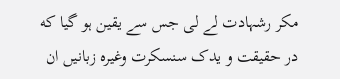مکر رشہادت لے لی جس سے یقین ہو گیا که در حقیقت و یدک سنسکرت وغیرہ زبانیں ان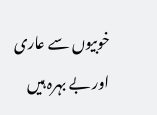خوبیوں سے عاری اور بے بہرہ ہیں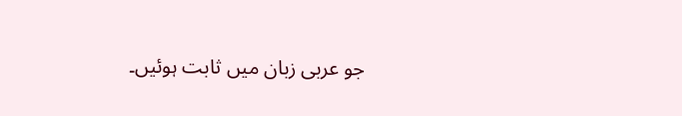جو عربی زبان میں ثابت ہوئیں۔